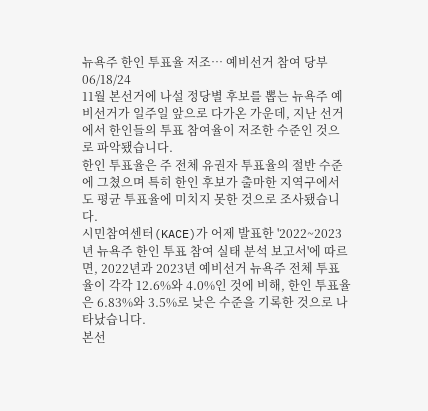뉴욕주 한인 투표율 저조… 예비선거 참여 당부
06/18/24
11월 본선거에 나설 정당별 후보를 뽑는 뉴욕주 예비선거가 일주일 앞으로 다가온 가운데, 지난 선거에서 한인들의 투표 참여율이 저조한 수준인 것으로 파악됐습니다.
한인 투표율은 주 전체 유권자 투표율의 절반 수준에 그쳤으며 특히 한인 후보가 출마한 지역구에서도 평균 투표율에 미치지 못한 것으로 조사됐습니다.
시민참여센터(KACE)가 어제 발표한 '2022~2023년 뉴욕주 한인 투표 참여 실태 분석 보고서'에 따르면, 2022년과 2023년 예비선거 뉴욕주 전체 투표율이 각각 12.6%와 4.0%인 것에 비해, 한인 투표율은 6.83%와 3.5%로 낮은 수준을 기록한 것으로 나타났습니다.
본선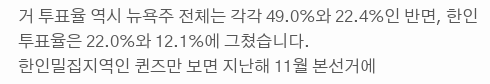거 투표율 역시 뉴욕주 전체는 각각 49.0%와 22.4%인 반면, 한인 투표율은 22.0%와 12.1%에 그쳤습니다.
한인밀집지역인 퀸즈만 보면 지난해 11월 본선거에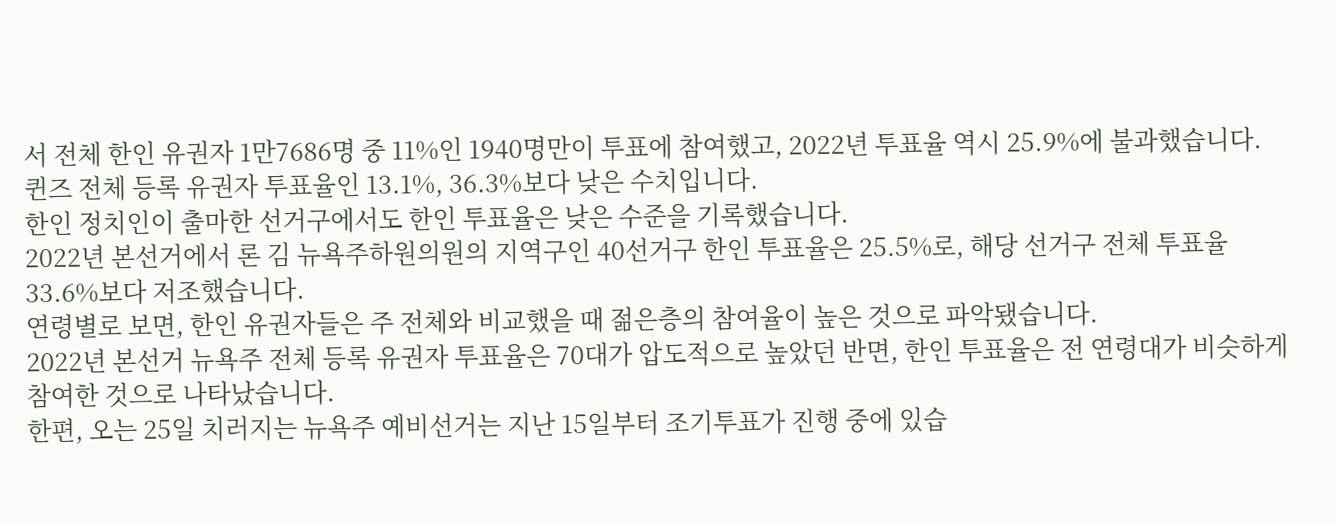서 전체 한인 유권자 1만7686명 중 11%인 1940명만이 투표에 참여했고, 2022년 투표율 역시 25.9%에 불과했습니다.
퀸즈 전체 등록 유권자 투표율인 13.1%, 36.3%보다 낮은 수치입니다.
한인 정치인이 출마한 선거구에서도 한인 투표율은 낮은 수준을 기록했습니다.
2022년 본선거에서 론 김 뉴욕주하원의원의 지역구인 40선거구 한인 투표율은 25.5%로, 해당 선거구 전체 투표율 33.6%보다 저조했습니다.
연령별로 보면, 한인 유권자들은 주 전체와 비교했을 때 젊은층의 참여율이 높은 것으로 파악됐습니다.
2022년 본선거 뉴욕주 전체 등록 유권자 투표율은 70대가 압도적으로 높았던 반면, 한인 투표율은 전 연령대가 비슷하게 참여한 것으로 나타났습니다.
한편, 오는 25일 치러지는 뉴욕주 예비선거는 지난 15일부터 조기투표가 진행 중에 있습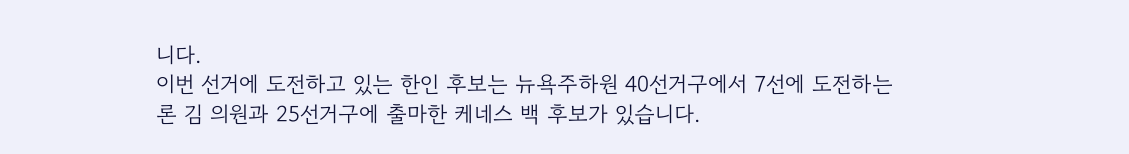니다.
이번 선거에 도전하고 있는 한인 후보는 뉴욕주하원 40선거구에서 7선에 도전하는 론 김 의원과 25선거구에 출마한 케네스 백 후보가 있습니다.